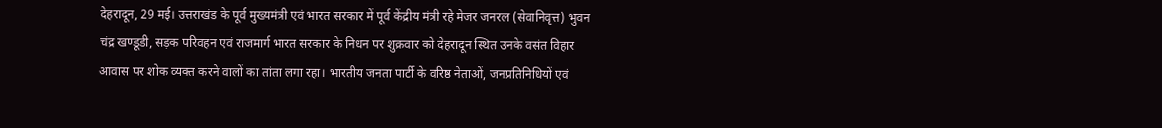देहरादून, 29 मई। उत्तराखंड के पूर्व मुख्यमंत्री एवं भारत सरकार में पूर्व केंद्रीय मंत्री रहे मेजर जनरल (सेवानिवृत्त) भुवन चंद्र खण्डूडी, सड़क परिवहन एवं राजमार्ग भारत सरकार के निधन पर शुक्रवार को देहरादून स्थित उनके वसंत विहार आवास पर शोक व्यक्त करने वालों का तांता लगा रहा। भारतीय जनता पार्टी के वरिष्ठ नेताओं, जनप्रतिनिधियों एवं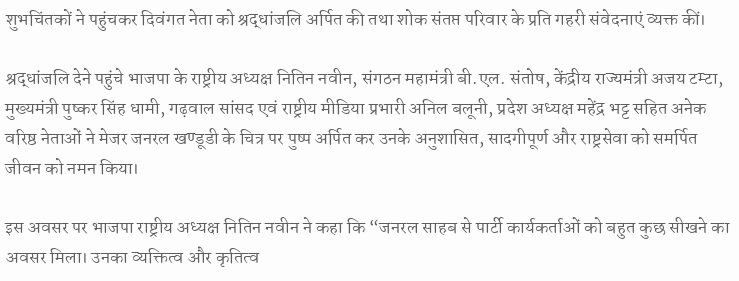शुभचिंतकों ने पहुंचकर दिवंगत नेता को श्रद्धांजलि अर्पित की तथा शोक संतप्त परिवार के प्रति गहरी संवेदनाएं व्यक्त कीं।

श्रद्धांजलि देने पहुंचे भाजपा के राष्ट्रीय अध्यक्ष नितिन नवीन, संगठन महामंत्री बी.एल. संतोष, केंद्रीय राज्यमंत्री अजय टम्टा, मुख्यमंत्री पुष्कर सिंह धामी, गढ़वाल सांसद एवं राष्ट्रीय मीडिया प्रभारी अनिल बलूनी, प्रदेश अध्यक्ष महेंद्र भट्ट सहित अनेक वरिष्ठ नेताओं ने मेजर जनरल खण्डूडी के चित्र पर पुष्प अर्पित कर उनके अनुशासित, सादगीपूर्ण और राष्ट्रसेवा को समर्पित जीवन को नमन किया।

इस अवसर पर भाजपा राष्ट्रीय अध्यक्ष नितिन नवीन ने कहा कि “जनरल साहब से पार्टी कार्यकर्ताओं को बहुत कुछ सीखने का अवसर मिला। उनका व्यक्तित्व और कृतित्व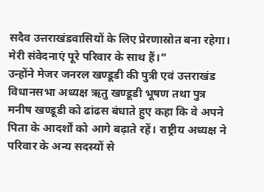सदैव उत्तराखंडवासियों के लिए प्रेरणास्रोत बना रहेगा। मेरी संवेदनाएं पूरे परिवार के साथ हैं।”
उन्होंने मेजर जनरल खण्डूडी की पुत्री एवं उत्तराखंड विधानसभा अध्यक्ष ऋतु खण्डूडी भूषण तथा पुत्र मनीष खण्डूडी को ढांढस बंधाते हुए कहा कि वे अपने पिता के आदर्शों को आगे बढ़ाते रहें। राष्ट्रीय अध्यक्ष ने परिवार के अन्य सदस्यों से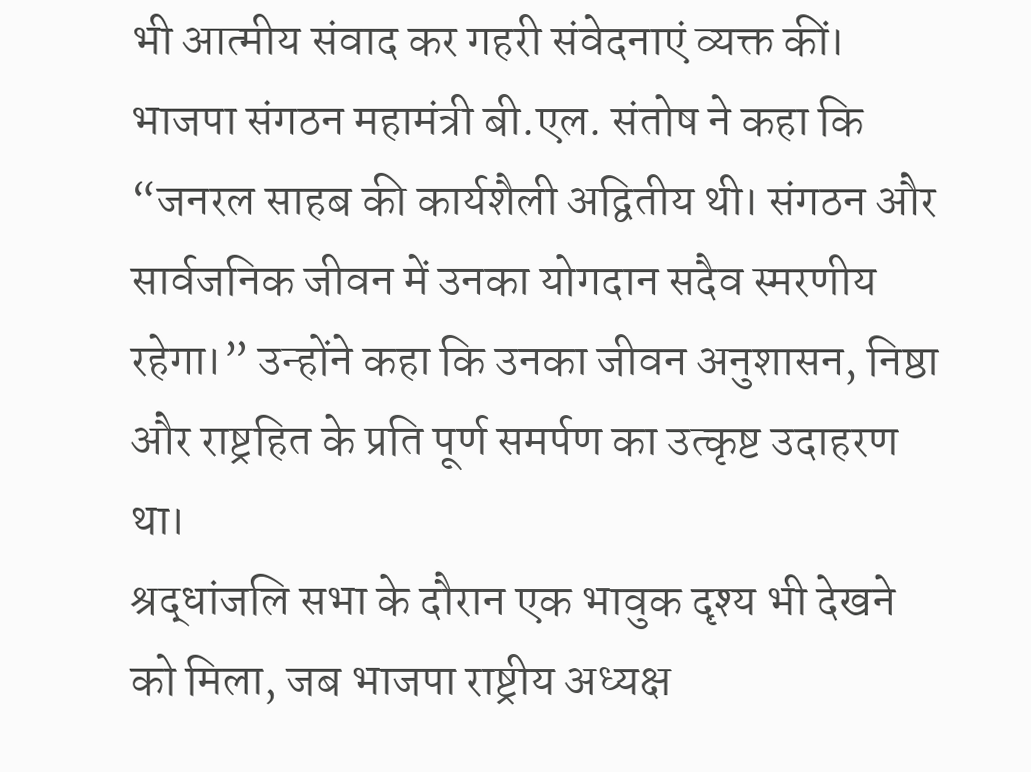भी आत्मीय संवाद कर गहरी संवेदनाएं व्यक्त कीं।
भाजपा संगठन महामंत्री बी.एल. संतोष ने कहा कि “जनरल साहब की कार्यशैली अद्वितीय थी। संगठन और सार्वजनिक जीवन में उनका योगदान सदैव स्मरणीय रहेगा।” उन्होंने कहा कि उनका जीवन अनुशासन, निष्ठा और राष्ट्रहित के प्रति पूर्ण समर्पण का उत्कृष्ट उदाहरण था।
श्रद्धांजलि सभा के दौरान एक भावुक दृश्य भी देखने को मिला, जब भाजपा राष्ट्रीय अध्यक्ष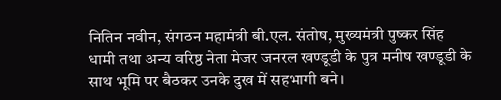नितिन नवीन, संगठन महामंत्री बी.एल. संतोष, मुख्यमंत्री पुष्कर सिंह धामी तथा अन्य वरिष्ठ नेता मेजर जनरल खण्डूडी के पुत्र मनीष खण्डूडी के साथ भूमि पर बैठकर उनके दुख में सहभागी बने।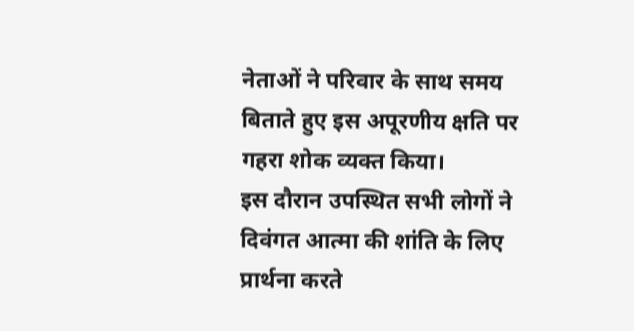नेताओं ने परिवार के साथ समय बिताते हुए इस अपूरणीय क्षति पर गहरा शोक व्यक्त किया।
इस दौरान उपस्थित सभी लोगों ने दिवंगत आत्मा की शांति के लिए प्रार्थना करते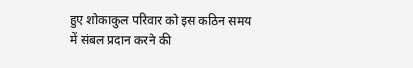हुए शोकाकुल परिवार को इस कठिन समय में संबल प्रदान करने की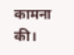कामना की।